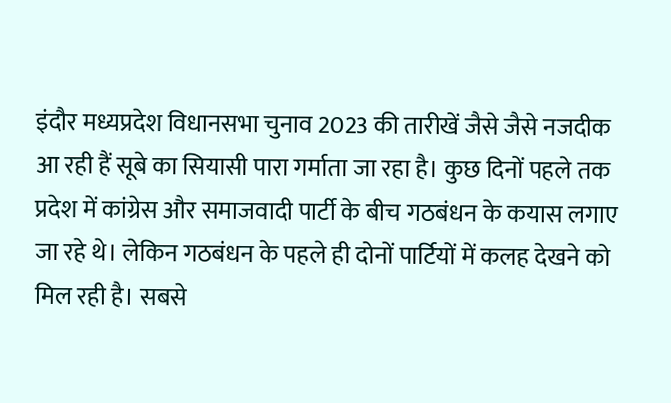इंदौर मध्यप्रदेश विधानसभा चुनाव 2023 की तारीखें जैसे जैसे नजदीक आ रही हैं सूबे का सियासी पारा गर्माता जा रहा है। कुछ दिनों पहले तक प्रदेश में कांग्रेस और समाजवादी पार्टी के बीच गठबंधन के कयास लगाए जा रहे थे। लेकिन गठबंधन के पहले ही दोनों पार्टियों में कलह देखने को मिल रही है। सबसे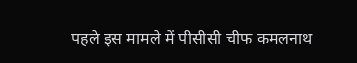पहले इस मामले में पीसीसी चीफ कमलनाथ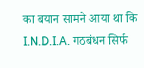का बयान सामने आया था कि I.N.D.I.A. गठबंधन सिर्फ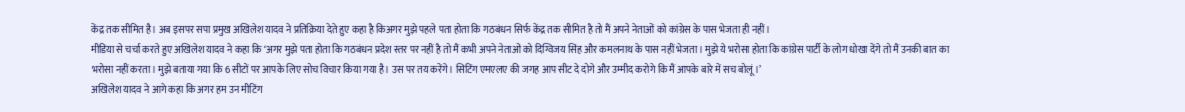केंद्र तक सीमित है। अब इसपर सपा प्रमुख अखिलेश यादव ने प्रतिक्रिया देते हुए कहा है किअगर मुझे पहले पता होता कि गठबंधन सिर्फ केंद्र तक सीमित है तो मैं अपने नेताओं को कांग्रेस के पास भेजता ही नहीं।
मीडिया से चर्चा करते हुए अखिलेश यादव ने कहा कि ‘अगर मुझे पता होता कि गठबंधन प्रदेश स्तर पर नहीं है तो मैं कभी अपने नेताओं को दिग्विजय सिंह और कमलनाथ के पास नहीं भेजता। मुझे ये भरोसा होता कि कांग्रेस पार्टी के लोग धोखा देंगे तो मैं उनकी बात का भरोसा नहीं करता। मुझे बताया गया कि 6 सीटों पर आपके लिए सोच विचार किया गया है। उस पर तय करेंगे। सिटिंग एमएलए की जगह आप सीट दे दोगे और उम्मीद करोगे कि मैं आपके बारे में सच बोलूं।’
अखिलेश यादव ने आगे कहा कि अगर हम उन मीटिंग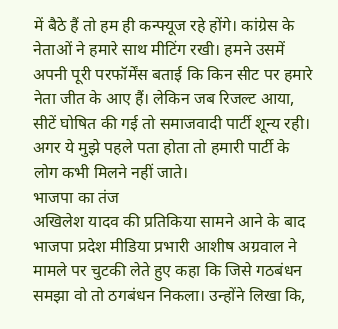में बैठे हैं तो हम ही कन्फ्यूज रहे होंगे। कांग्रेस के नेताओं ने हमारे साथ मीटिंग रखी। हमने उसमें अपनी पूरी परफॉर्मेंस बताई कि किन सीट पर हमारे नेता जीत के आए हैं। लेकिन जब रिजल्ट आया, सीटें घोषित की गई तो समाजवादी पार्टी शून्य रही। अगर ये मुझे पहले पता होता तो हमारी पार्टी के लोग कभी मिलने नहीं जाते।
भाजपा का तंज
अखिलेश यादव की प्रतिकिया सामने आने के बाद भाजपा प्रदेश मीडिया प्रभारी आशीष अग्रवाल ने मामले पर चुटकी लेते हुए कहा कि जिसे गठबंधन समझा वो तो ठगबंधन निकला। उन्होंने लिखा कि,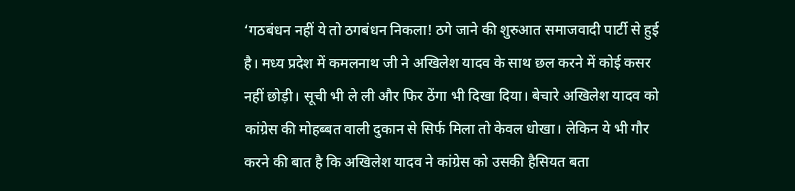‘गठबंधन नहीं ये तो ठगबंधन निकला! ठगे जाने की शुरुआत समाजवादी पार्टी से हुई है। मध्य प्रदेश में कमलनाथ जी ने अखिलेश यादव के साथ छल करने में कोई कसर नहीं छोड़ी। सूची भी ले ली और फिर ठेंगा भी दिखा दिया। बेचारे अखिलेश यादव को कांग्रेस की मोहब्बत वाली दुकान से सिर्फ मिला तो केवल धोखा। लेकिन ये भी गौर करने की बात है कि अखिलेश यादव ने कांग्रेस को उसकी हैसियत बता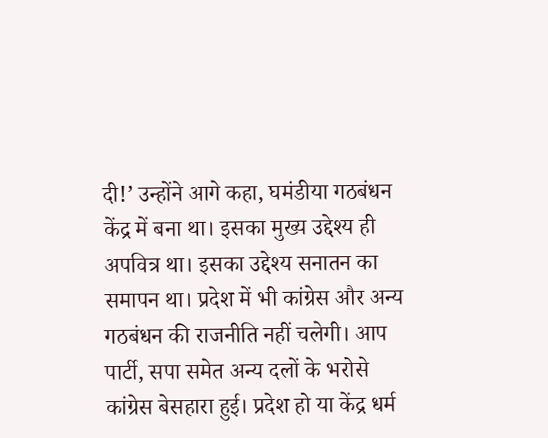दी!’ उन्होंने आगे कहा, घमंडीया गठबंधन केंद्र में बना था। इसका मुख्य उद्देश्य ही अपवित्र था। इसका उद्देश्य सनातन का समापन था। प्रदेश में भी कांग्रेस और अन्य गठबंधन की राजनीति नहीं चलेगी। आप पार्टी, सपा समेत अन्य दलों के भरोसे कांग्रेस बेसहारा हुई। प्रदेश हो या केंद्र धर्म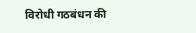विरोधी गठबंधन की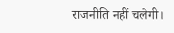राजनीति नहीं चलेगी।